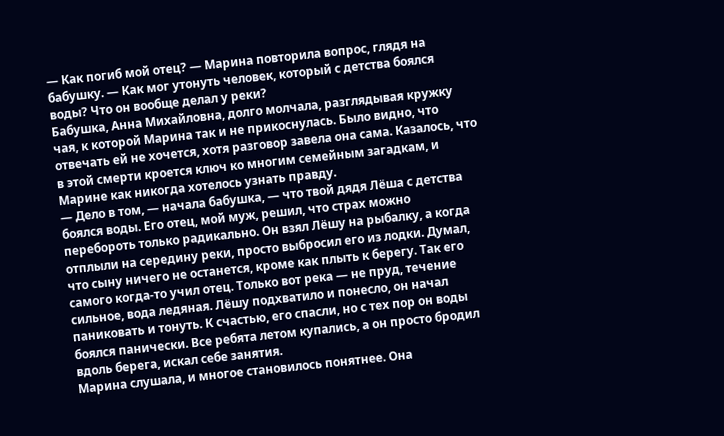— Как погиб мой отец? — Марина повторила вопрос, глядя на бабушку. — Как мог утонуть человек, который с детства боялся воды? Что он вообще делал у реки?
Бабушка, Анна Михайловна, долго молчала, разглядывая кружку чая, к которой Марина так и не прикоснулась. Было видно, что отвечать ей не хочется, хотя разговор завела она сама. Казалось, что в этой смерти кроется ключ ко многим семейным загадкам, и Марине как никогда хотелось узнать правду.
— Дело в том, — начала бабушка, — что твой дядя Лёша с детства боялся воды. Его отец, мой муж, решил, что страх можно перебороть только радикально. Он взял Лёшу на рыбалку, а когда отплыли на середину реки, просто выбросил его из лодки. Думал, что сыну ничего не останется, кроме как плыть к берегу. Так его самого когда-то учил отец. Только вот река — не пруд, течение сильное, вода ледяная. Лёшу подхватило и понесло, он начал паниковать и тонуть. К счастью, его спасли, но с тех пор он воды боялся панически. Все ребята летом купались, а он просто бродил вдоль берега, искал себе занятия.
Марина слушала, и многое становилось понятнее. Она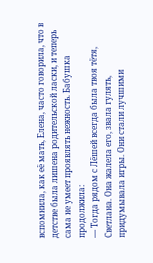вспомнила, как её мать, Елена, часто говорила, что в детстве была лишена родительской ласки, и теперь сама не умеет проявлять нежность. Бабушка продолжила:
— Тогда рядом с Лёшей всегда была твоя тётя, Светлана. Она жалела его, звала гулять, придумывала игры. Они стали лучшими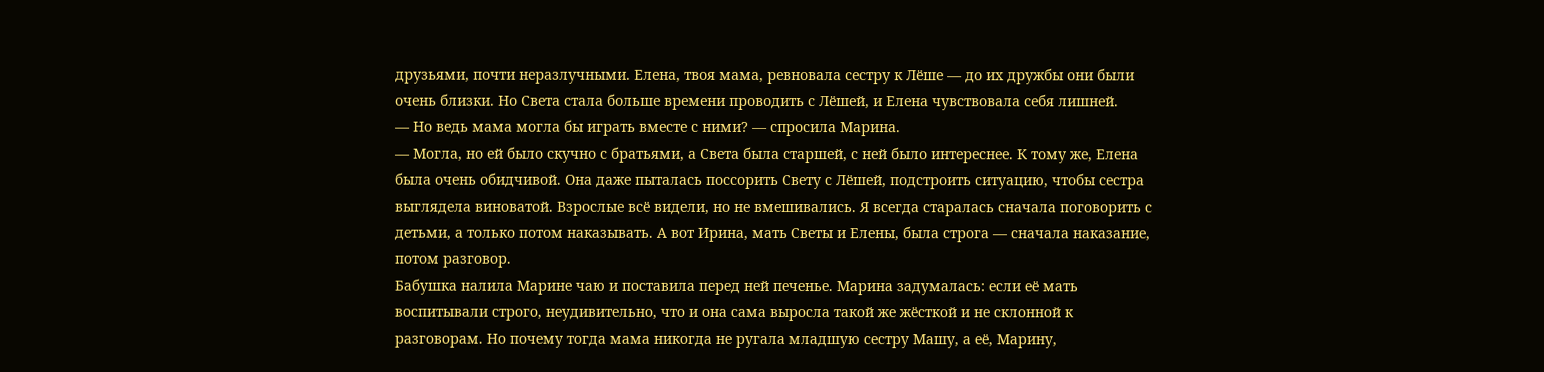друзьями, почти неразлучными. Елена, твоя мама, ревновала сестру к Лёше — до их дружбы они были очень близки. Но Света стала больше времени проводить с Лёшей, и Елена чувствовала себя лишней.
— Но ведь мама могла бы играть вместе с ними? — спросила Марина.
— Могла, но ей было скучно с братьями, а Света была старшей, с ней было интереснее. К тому же, Елена была очень обидчивой. Она даже пыталась поссорить Свету с Лёшей, подстроить ситуацию, чтобы сестра выглядела виноватой. Взрослые всё видели, но не вмешивались. Я всегда старалась сначала поговорить с детьми, а только потом наказывать. А вот Ирина, мать Светы и Елены, была строга — сначала наказание, потом разговор.
Бабушка налила Марине чаю и поставила перед ней печенье. Марина задумалась: если её мать воспитывали строго, неудивительно, что и она сама выросла такой же жёсткой и не склонной к разговорам. Но почему тогда мама никогда не ругала младшую сестру Машу, а её, Марину,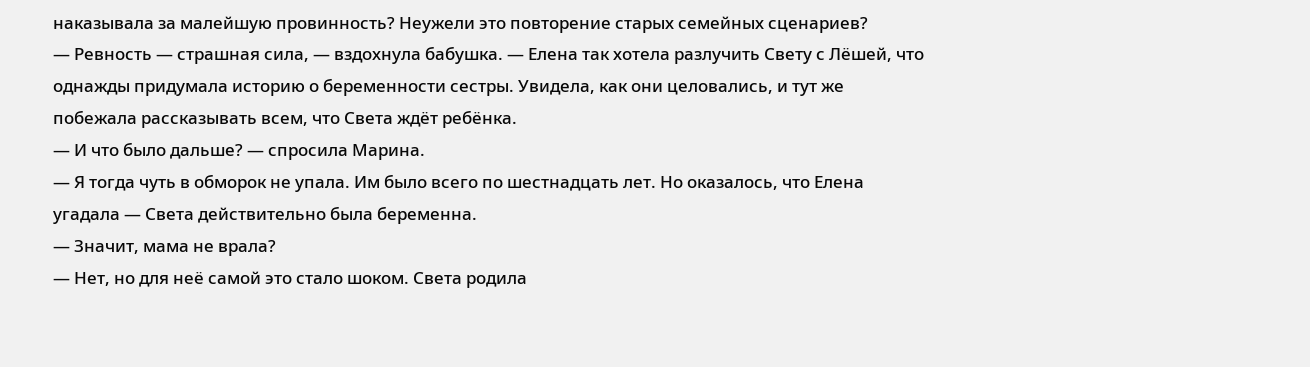наказывала за малейшую провинность? Неужели это повторение старых семейных сценариев?
— Ревность — страшная сила, — вздохнула бабушка. — Елена так хотела разлучить Свету с Лёшей, что однажды придумала историю о беременности сестры. Увидела, как они целовались, и тут же побежала рассказывать всем, что Света ждёт ребёнка.
— И что было дальше? — спросила Марина.
— Я тогда чуть в обморок не упала. Им было всего по шестнадцать лет. Но оказалось, что Елена угадала — Света действительно была беременна.
— Значит, мама не врала?
— Нет, но для неё самой это стало шоком. Света родила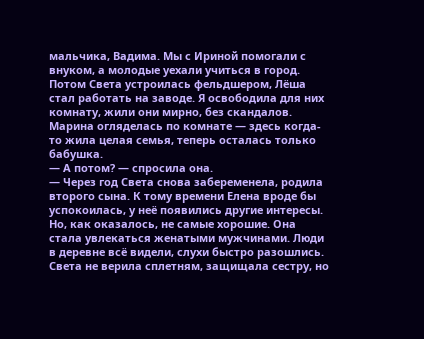мальчика, Вадима. Мы с Ириной помогали с внуком, а молодые уехали учиться в город. Потом Света устроилась фельдшером, Лёша стал работать на заводе. Я освободила для них комнату, жили они мирно, без скандалов.
Марина огляделась по комнате — здесь когда-то жила целая семья, теперь осталась только бабушка.
— А потом? — спросила она.
— Через год Света снова забеременела, родила второго сына. К тому времени Елена вроде бы успокоилась, у неё появились другие интересы. Но, как оказалось, не самые хорошие. Она стала увлекаться женатыми мужчинами. Люди в деревне всё видели, слухи быстро разошлись. Света не верила сплетням, защищала сестру, но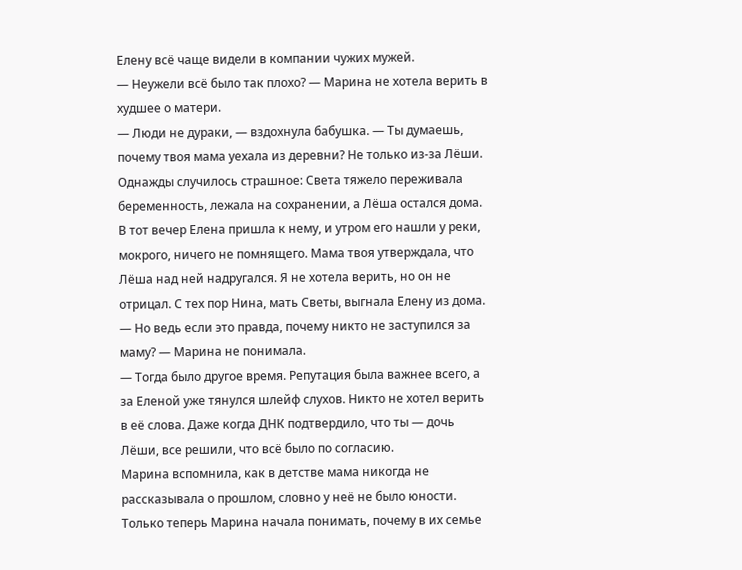Елену всё чаще видели в компании чужих мужей.
— Неужели всё было так плохо? — Марина не хотела верить в худшее о матери.
— Люди не дураки, — вздохнула бабушка. — Ты думаешь, почему твоя мама уехала из деревни? Не только из-за Лёши. Однажды случилось страшное: Света тяжело переживала беременность, лежала на сохранении, а Лёша остался дома. В тот вечер Елена пришла к нему, и утром его нашли у реки, мокрого, ничего не помнящего. Мама твоя утверждала, что Лёша над ней надругался. Я не хотела верить, но он не отрицал. С тех пор Нина, мать Светы, выгнала Елену из дома.
— Но ведь если это правда, почему никто не заступился за маму? — Марина не понимала.
— Тогда было другое время. Репутация была важнее всего, а за Еленой уже тянулся шлейф слухов. Никто не хотел верить в её слова. Даже когда ДНК подтвердило, что ты — дочь Лёши, все решили, что всё было по согласию.
Марина вспомнила, как в детстве мама никогда не рассказывала о прошлом, словно у неё не было юности. Только теперь Марина начала понимать, почему в их семье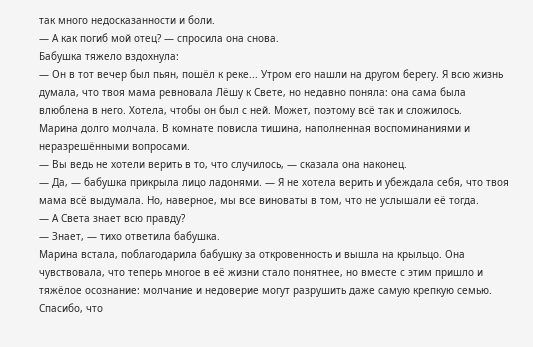так много недосказанности и боли.
— А как погиб мой отец? — спросила она снова.
Бабушка тяжело вздохнула:
— Он в тот вечер был пьян, пошёл к реке... Утром его нашли на другом берегу. Я всю жизнь думала, что твоя мама ревновала Лёшу к Свете, но недавно поняла: она сама была влюблена в него. Хотела, чтобы он был с ней. Может, поэтому всё так и сложилось.
Марина долго молчала. В комнате повисла тишина, наполненная воспоминаниями и неразрешёнными вопросами.
— Вы ведь не хотели верить в то, что случилось, — сказала она наконец.
— Да, — бабушка прикрыла лицо ладонями. — Я не хотела верить и убеждала себя, что твоя мама всё выдумала. Но, наверное, мы все виноваты в том, что не услышали её тогда.
— А Света знает всю правду?
— Знает, — тихо ответила бабушка.
Марина встала, поблагодарила бабушку за откровенность и вышла на крыльцо. Она чувствовала, что теперь многое в её жизни стало понятнее, но вместе с этим пришло и тяжёлое осознание: молчание и недоверие могут разрушить даже самую крепкую семью.
Спасибо, что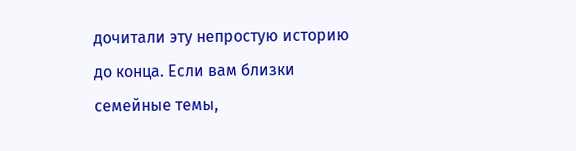дочитали эту непростую историю до конца. Если вам близки семейные темы,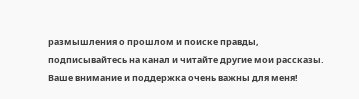размышления о прошлом и поиске правды, подписывайтесь на канал и читайте другие мои рассказы. Ваше внимание и поддержка очень важны для меня!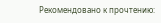Рекомендовано к прочтению: